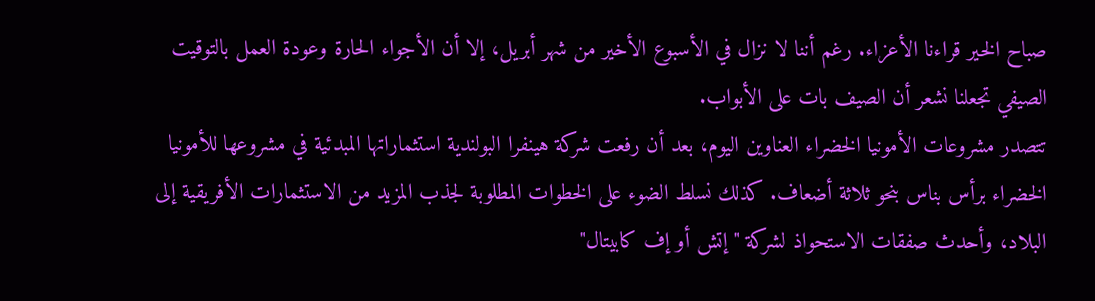صباح الخير قراءنا الأعزاء. رغم أننا لا نزال في الأسبوع الأخير من شهر أبريل، إلا أن الأجواء الحارة وعودة العمل بالتوقيت الصيفي تجعلنا نشعر أن الصيف بات على الأبواب.
تتصدر مشروعات الأمونيا الخضراء العناوين اليوم، بعد أن رفعت شركة هينفرا البولندية استثماراتها المبدئية في مشروعها للأمونيا الخضراء برأس بناس بنحو ثلاثة أضعاف. كذلك نسلط الضوء على الخطوات المطلوبة لجذب المزيد من الاستثمارات الأفريقية إلى البلاد، وأحدث صفقات الاستحواذ لشركة "إتش أو إف كابيتال"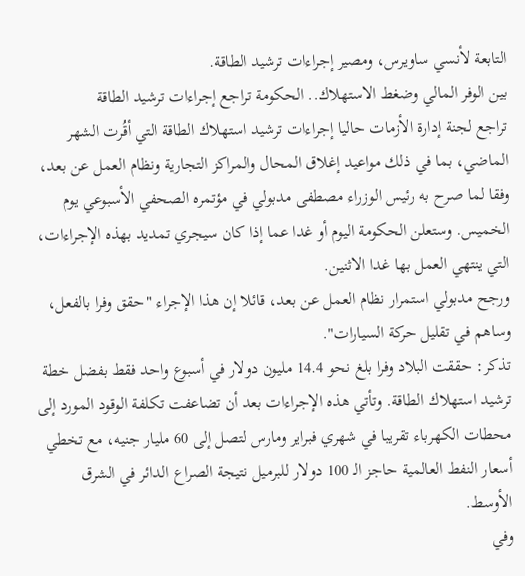التابعة لأنسي ساويرس، ومصير إجراءات ترشيد الطاقة.
بين الوفر المالي وضغط الاستهلاك.. الحكومة تراجع إجراءات ترشيد الطاقة
تراجع لجنة إدارة الأزمات حاليا إجراءات ترشيد استهلاك الطاقة التي أقُرت الشهر الماضي، بما في ذلك مواعيد إغلاق المحال والمراكز التجارية ونظام العمل عن بعد، وفقا لما صرح به رئيس الوزراء مصطفى مدبولي في مؤتمره الصحفي الأسبوعي يوم الخميس. وستعلن الحكومة اليوم أو غدا عما إذا كان سيجري تمديد بهذه الإجراءات، التي ينتهي العمل بها غدا الاثنين.
ورجح مدبولي استمرار نظام العمل عن بعد، قائلا إن هذا الإجراء "حقق وفرا بالفعل، وساهم في تقليل حركة السيارات".
تذكر: حققت البلاد وفرا بلغ نحو 14.4 مليون دولار في أسبوع واحد فقط بفضل خطة ترشيد استهلاك الطاقة. وتأتي هذه الإجراءات بعد أن تضاعفت تكلفة الوقود المورد إلى محطات الكهرباء تقريبا في شهري فبراير ومارس لتصل إلى 60 مليار جنيه، مع تخطي أسعار النفط العالمية حاجز الـ 100 دولار للبرميل نتيجة الصراع الدائر في الشرق الأوسط.
وفي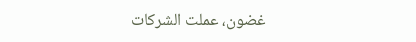غضون، عملت الشركات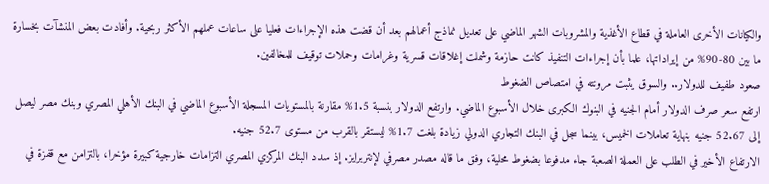والكيانات الأخرى العاملة في قطاع الأغذية والمشروبات الشهر الماضي على تعديل نماذج أعمالهم بعد أن قضت هذه الإجراءات فعليا على ساعات عملهم الأكثر ربحية. وأفادت بعض المنشآت بخسارة ما بين 80-90% من إيراداتها، علما بأن إجراءات التنفيذ كانت حازمة وشملت إغلاقات قسرية وغرامات وحملات توقيف للمخالفين.
صعود طفيف للدولار.. والسوق يثبت مرونته في امتصاص الضغوط
ارتفع سعر صرف الدولار أمام الجنيه في البنوك الكبرى خلال الأسبوع الماضي. وارتفع الدولار بنسبة 1.5% مقارنة بالمستويات المسجلة الأسبوع الماضي في البنك الأهلي المصري وبنك مصر ليصل إلى 52.67 جنيه بنهاية تعاملات الخميس، بينما سجل في البنك التجاري الدولي زيادة بلغت 1.7% ليستقر بالقرب من مستوى 52.7 جنيه.
الارتفاع الأخير في الطلب على العملة الصعبة جاء مدفوعا بضغوط محلية، وفق ما قاله مصدر مصرفي لإنتربرايز. إذ سدد البنك المركزي المصري التزامات خارجية كبيرة مؤخرا، بالتزامن مع قفزة في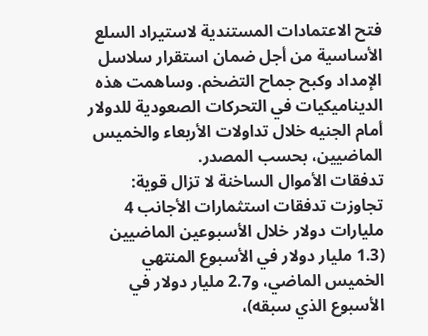فتح الاعتمادات المستندية لاستيراد السلع الأساسية من أجل ضمان استقرار سلاسل الإمداد وكبح جماح التضخم. وساهمت هذه الديناميكيات في التحركات الصعودية للدولار أمام الجنيه خلال تداولات الأربعاء والخميس الماضيين، بحسب المصدر.
تدفقات الأموال الساخنة لا تزال قوية: تجاوزت تدفقات استثمارات الأجانب 4 مليارات دولار خلال الأسبوعين الماضيين (1.3 مليار دولار في الأسبوع المنتهي الخميس الماضي، و2.7 مليار دولار في الأسبوع الذي سبقه)،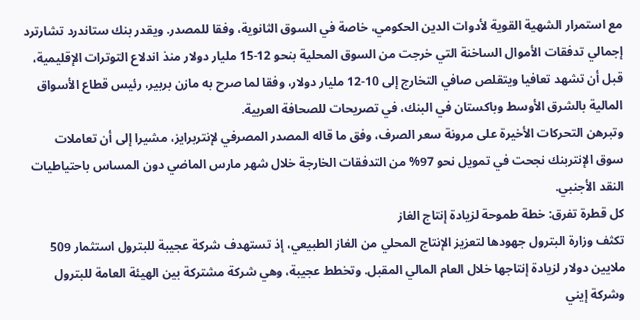مع استمرار الشهية القوية لأدوات الدين الحكومي، خاصة في السوق الثانوية، وفقا للمصدر. ويقدر بنك ستاندرد تشارترد إجمالي تدفقات الأموال الساخنة التي خرجت من السوق المحلية بنحو 12-15 مليار دولار منذ اندلاع التوترات الإقليمية، قبل أن تشهد تعافيا ويتقلص صافي التخارج إلى 10-12 مليار دولار، وفقا لما صرح به مازن بربير، رئيس قطاع الأسواق المالية بالشرق الأوسط وباكستان في البنك، في تصريحات للصحافة العربية.
وتبرهن التحركات الأخيرة على مرونة سعر الصرف، وفق ما قاله المصدر المصرفي لإنتربرايز، مشيرا إلى أن تعاملات سوق الإنتربنك نجحت في تمويل نحو 97% من التدفقات الخارجة خلال شهر مارس الماضي دون المساس باحتياطيات النقد الأجنبي.
كل قطرة تفرق: خطة طموحة لزيادة إنتاج الغاز
تكثف وزارة البترول جهودها لتعزيز الإنتاج المحلي من الغاز الطبيعي، إذ تستهدف شركة عجيبة للبترول استثمار 509 ملايين دولار لزيادة إنتاجها خلال العام المالي المقبل. وتخطط عجيبة، وهي شركة مشتركة بين الهيئة العامة للبترول وشركة إيني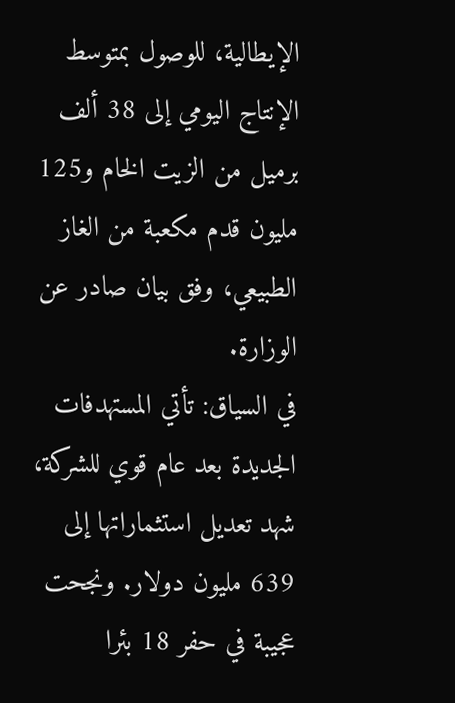الإيطالية، للوصول بمتوسط الإنتاج اليومي إلى 38 ألف برميل من الزيت الخام و125 مليون قدم مكعبة من الغاز الطبيعي، وفق بيان صادر عن الوزارة.
في السياق: تأتي المستهدفات الجديدة بعد عام قوي للشركة، شهد تعديل استثماراتها إلى 639 مليون دولار. ونجحت عجيبة في حفر 18 بئرا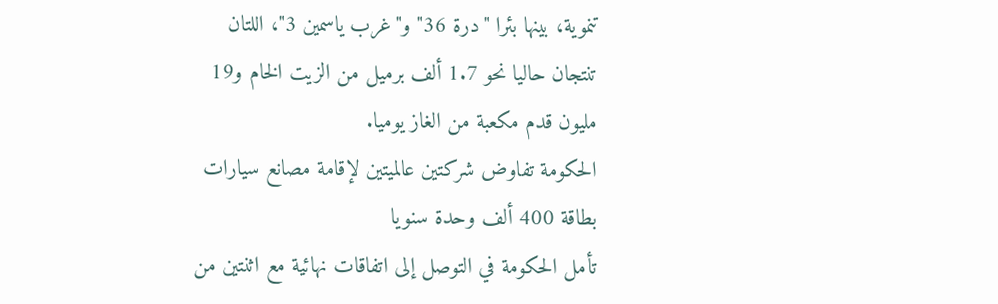تنموية، بينها بئرا "درة 36" و"غرب ياسمين 3"، اللتان تنتجان حاليا نحو 1.7 ألف برميل من الزيت الخام و19 مليون قدم مكعبة من الغاز يوميا.
الحكومة تفاوض شركتين عالميتين لإقامة مصانع سيارات بطاقة 400 ألف وحدة سنويا
تأمل الحكومة في التوصل إلى اتفاقات نهائية مع اثنتين من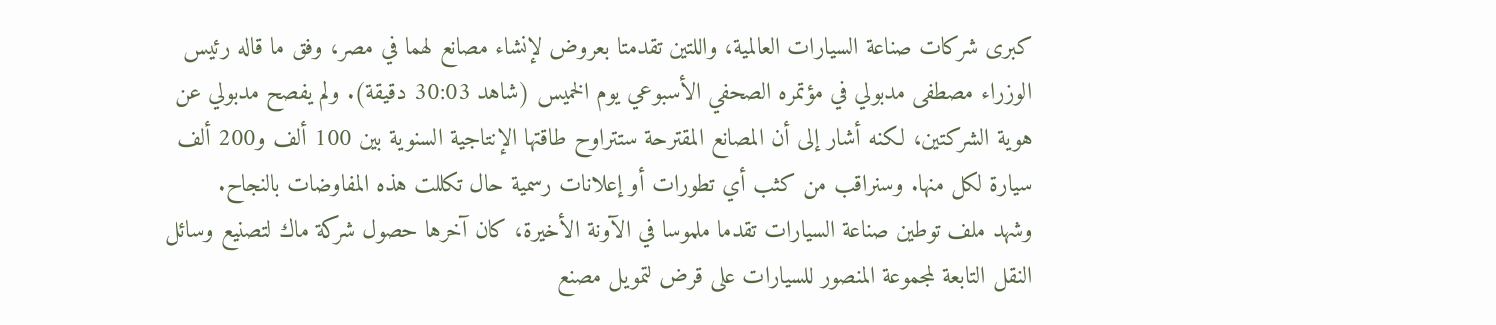كبرى شركات صناعة السيارات العالمية، واللتين تقدمتا بعروض لإنشاء مصانع لهما في مصر، وفق ما قاله رئيس الوزراء مصطفى مدبولي في مؤتمره الصحفي الأسبوعي يوم الخميس (شاهد 30:03 دقيقة). ولم يفصح مدبولي عن هوية الشركتين، لكنه أشار إلى أن المصانع المقترحة ستتراوح طاقتها الإنتاجية السنوية بين 100 ألف و200 ألف سيارة لكل منها. وسنراقب من كثب أي تطورات أو إعلانات رسمية حال تكللت هذه المفاوضات بالنجاح.
وشهد ملف توطين صناعة السيارات تقدما ملموسا في الآونة الأخيرة، كان آخرها حصول شركة ماك لتصنيع وسائل النقل التابعة لمجموعة المنصور للسيارات على قرض لتمويل مصنع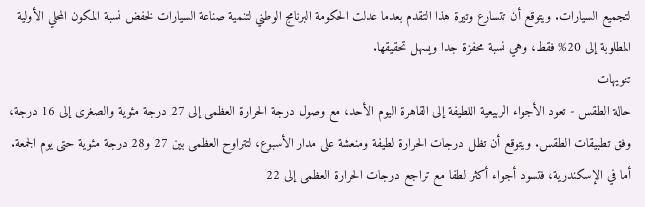لتجميع السيارات. ويتوقع أن تتسارع وتيرة هذا التقدم بعدما عدلت الحكومة البرنامج الوطني لتنمية صناعة السيارات لخفض نسبة المكون المحلي الأولية المطلوبة إلى 20% فقط، وهي نسبة محفزة جدا ويسهل تحقيقها.
تنويهات
حالة الطقس - تعود الأجواء الربيعية اللطيفة إلى القاهرة اليوم الأحد، مع وصول درجة الحرارة العظمى إلى 27 درجة مئوية والصغرى إلى 16 درجة، وفق تطبيقات الطقس. ويتوقع أن تظل درجات الحرارة لطيفة ومنعشة على مدار الأسبوع، لتتراوح العظمى بين 27 و28 درجة مئوية حتى يوم الجمعة.
أما في الإسكندرية، فتسود أجواء أكثر لطفا مع تراجع درجات الحرارة العظمى إلى 22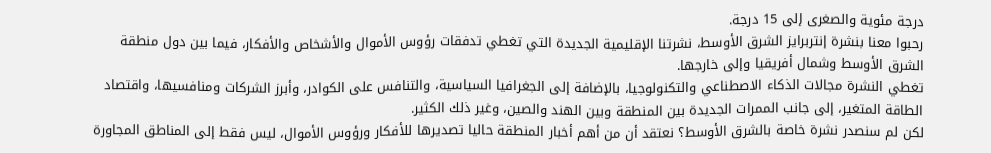درجة مئوية والصغرى إلى 15 درجة.
رحبوا معنا بنشرة إنتربرايز الشرق الأوسط، نشرتنا الإقليمية الجديدة التي تغطي تدفقات رؤوس الأموال والأشخاص والأفكار، فيما بين دول منطقة الشرق الأوسط وشمال أفريقيا وإلى خارجها.
تغطي النشرة مجالات الذكاء الاصطناعي والتكنولوجيا، بالإضافة إلى الجغرافيا السياسية، والتنافس على الكوادر، وأبرز الشركات ومنافسيها، واقتصاد الطاقة المتغير، إلى جانب الممرات الجديدة بين المنطقة وبين الهند والصين، وغير ذلك الكثير.
لكن لم سنصدر نشرة خاصة بالشرق الأوسط؟ نعتقد أن من أهم أخبار المنطقة حاليا تصديرها للأفكار ورؤوس الأموال، ليس فقط إلى المناطق المجاورة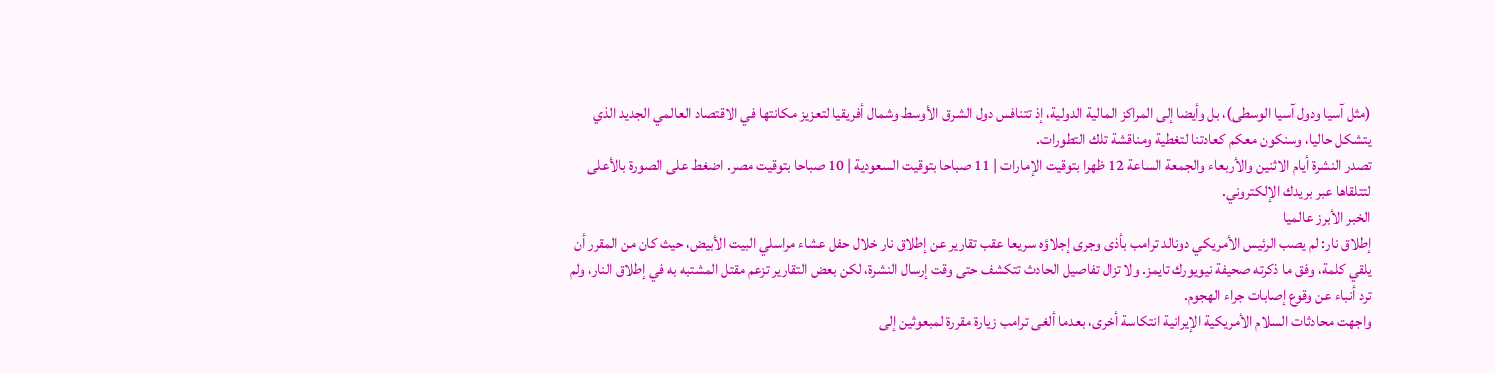(مثل آسيا ودول آسيا الوسطى)، بل وأيضا إلى المراكز المالية الدولية، إذ تتنافس دول الشرق الأوسط وشمال أفريقيا لتعزيز مكانتها في الاقتصاد العالمي الجديد الذي يتشكل حاليا، وسنكون معكم كعادتنا لتغطية ومناقشة تلك التطورات.
تصدر النشرة أيام الاثنين والأربعاء والجمعة الساعة 12 ظهرا بتوقيت الإمارات | 11 صباحا بتوقيت السعودية | 10 صباحا بتوقيت مصر. اضغط على الصورة بالأعلى لتتلقاها عبر بريدك الإلكتروني.
الخبر الأبرز عالميا
إطلاق نار: لم يصب الرئيس الأمريكي دونالد ترامب بأذى وجرى إجلاؤه سريعا عقب تقارير عن إطلاق نار خلال حفل عشاء مراسلي البيت الأبيض، حيث كان من المقرر أن يلقي كلمة، وفق ما ذكرته صحيفة نيويورك تايمز. ولا تزال تفاصيل الحادث تتكشف حتى وقت إرسال النشرة، لكن بعض التقارير تزعم مقتل المشتبه به في إطلاق النار، ولم ترد أنباء عن وقوع إصابات جراء الهجوم.
واجهت محادثات السلام الأمريكية الإيرانية انتكاسة أخرى، بعدما ألغى ترامب زيارة مقررة لمبعوثين إلى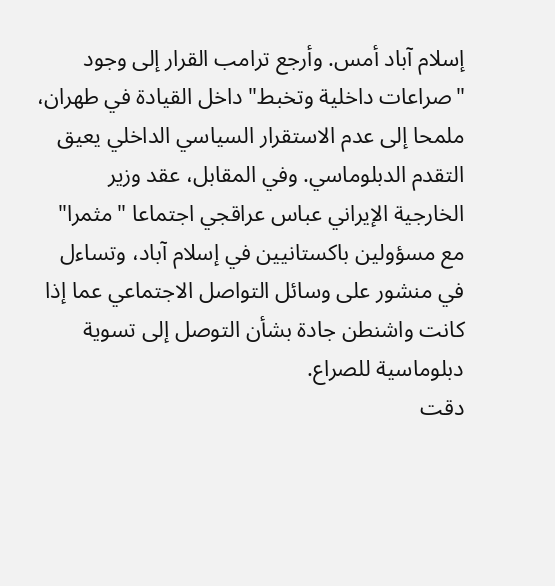إسلام آباد أمس. وأرجع ترامب القرار إلى وجود "صراعات داخلية وتخبط" داخل القيادة في طهران، ملمحا إلى عدم الاستقرار السياسي الداخلي يعيق التقدم الدبلوماسي. وفي المقابل، عقد وزير الخارجية الإيراني عباس عراقجي اجتماعا "مثمرا" مع مسؤولين باكستانيين في إسلام آباد، وتساءل في منشور على وسائل التواصل الاجتماعي عما إذا كانت واشنطن جادة بشأن التوصل إلى تسوية دبلوماسية للصراع.
دقت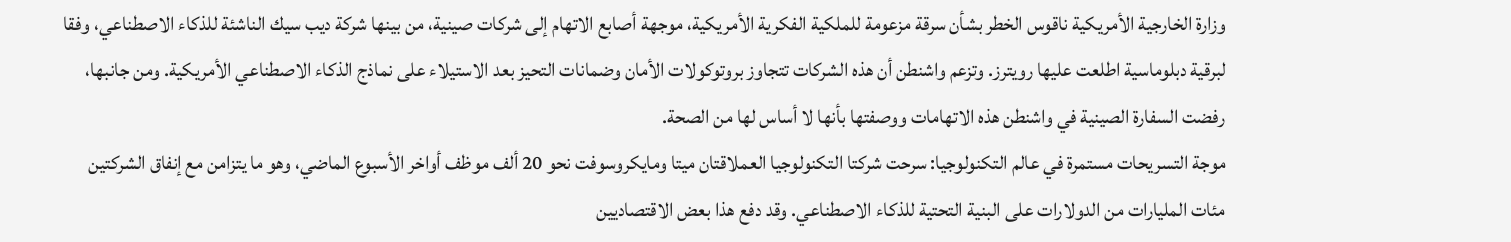وزارة الخارجية الأمريكية ناقوس الخطر بشأن سرقة مزعومة للملكية الفكرية الأمريكية، موجهة أصابع الاتهام إلى شركات صينية، من بينها شركة ديب سيك الناشئة للذكاء الاصطناعي، وفقا لبرقية دبلوماسية اطلعت عليها رويترز. وتزعم واشنطن أن هذه الشركات تتجاوز بروتوكولات الأمان وضمانات التحيز بعد الاستيلاء على نماذج الذكاء الاصطناعي الأمريكية. ومن جانبها، رفضت السفارة الصينية في واشنطن هذه الاتهامات ووصفتها بأنها لا أساس لها من الصحة.
موجة التسريحات مستمرة في عالم التكنولوجيا: سرحت شركتا التكنولوجيا العملاقتان ميتا ومايكروسوفت نحو 20 ألف موظف أواخر الأسبوع الماضي، وهو ما يتزامن مع إنفاق الشركتين مئات المليارات من الدولارات على البنية التحتية للذكاء الاصطناعي. وقد دفع هذا بعض الاقتصاديين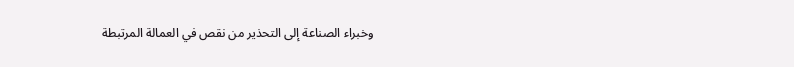وخبراء الصناعة إلى التحذير من نقص في العمالة المرتبطة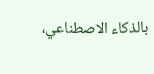بالذكاء الاصطناعي،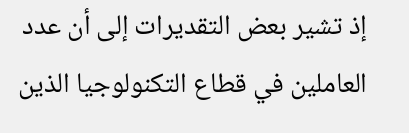إذ تشير بعض التقديرات إلى أن عدد العاملين في قطاع التكنولوجيا الذين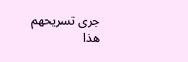جرى تسريحهم هذا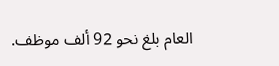العام بلغ نحو 92 ألف موظف.